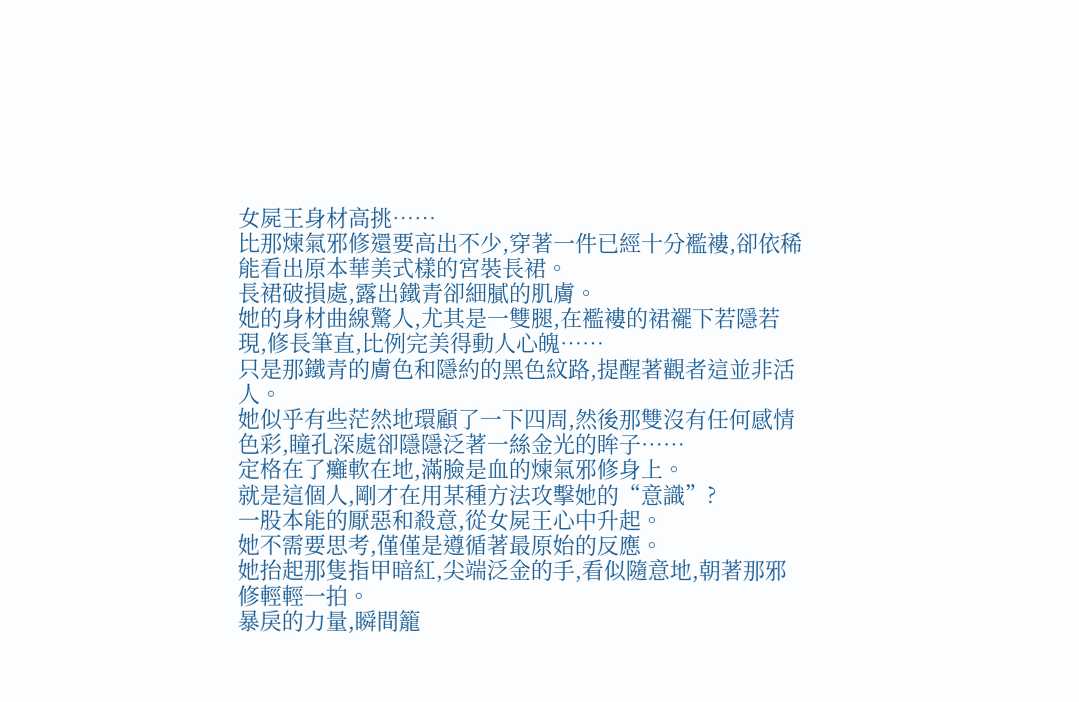女屍王身材高挑……
比那煉氣邪修還要高出不少,穿著一件已經十分襤褸,卻依稀能看出原本華美式樣的宮裝長裙。
長裙破損處,露出鐵青卻細膩的肌膚。
她的身材曲線驚人,尤其是一雙腿,在襤褸的裙襬下若隱若現,修長筆直,比例完美得動人心魄……
只是那鐵青的膚色和隱約的黑色紋路,提醒著觀者這並非活人。
她似乎有些茫然地環顧了一下四周,然後那雙沒有任何感情色彩,瞳孔深處卻隱隱泛著一絲金光的眸子……
定格在了癱軟在地,滿臉是血的煉氣邪修身上。
就是這個人,剛才在用某種方法攻擊她的“意識”?
一股本能的厭惡和殺意,從女屍王心中升起。
她不需要思考,僅僅是遵循著最原始的反應。
她抬起那隻指甲暗紅,尖端泛金的手,看似隨意地,朝著那邪修輕輕一拍。
暴戾的力量,瞬間籠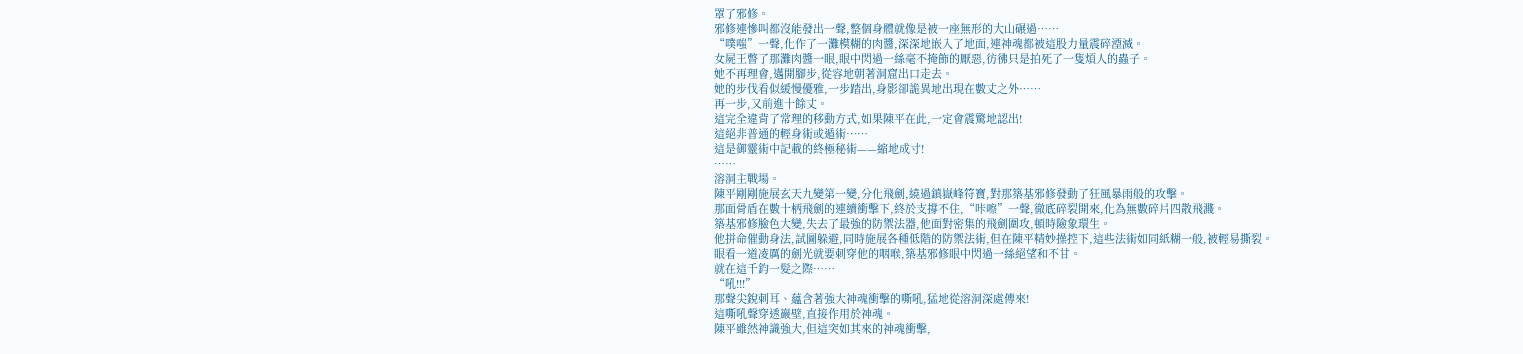罩了邪修。
邪修連慘叫都沒能發出一聲,整個身體就像是被一座無形的大山碾過……
“噗嗤”一聲,化作了一灘模糊的肉醬,深深地嵌入了地面,連神魂都被這股力量震碎湮滅。
女屍王瞥了那灘肉醬一眼,眼中閃過一絲毫不掩飾的厭惡,彷彿只是拍死了一隻煩人的蟲子。
她不再理會,邁開腳步,從容地朝著洞窟出口走去。
她的步伐看似緩慢優雅,一步踏出,身影卻詭異地出現在數丈之外……
再一步,又前進十餘丈。
這完全違背了常理的移動方式,如果陳平在此,一定會震驚地認出!
這絕非普通的輕身術或遁術……
這是御靈術中記載的終極秘術——縮地成寸!
……
溶洞主戰場。
陳平剛剛施展玄天九變第一變,分化飛劍,繞過鎮嶽峰符寶,對那築基邪修發動了狂風暴雨般的攻擊。
那面骨盾在數十柄飛劍的連續衝擊下,終於支撐不住,“咔嚓”一聲,徹底碎裂開來,化為無數碎片四散飛濺。
築基邪修臉色大變,失去了最強的防禦法器,他面對密集的飛劍圍攻,頓時險象環生。
他拼命催動身法,試圖躲避,同時施展各種低階的防禦法術,但在陳平精妙操控下,這些法術如同紙糊一般,被輕易撕裂。
眼看一道凌厲的劍光就要刺穿他的咽喉,築基邪修眼中閃過一絲絕望和不甘。
就在這千鈞一髮之際……
“吼!!!”
那聲尖銳刺耳、蘊含著強大神魂衝擊的嘶吼,猛地從溶洞深處傳來!
這嘶吼聲穿透巖壁,直接作用於神魂。
陳平雖然神識強大,但這突如其來的神魂衝擊,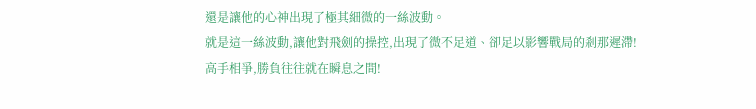還是讓他的心神出現了極其細微的一絲波動。
就是這一絲波動,讓他對飛劍的操控,出現了微不足道、卻足以影響戰局的剎那遲滯!
高手相爭,勝負往往就在瞬息之間!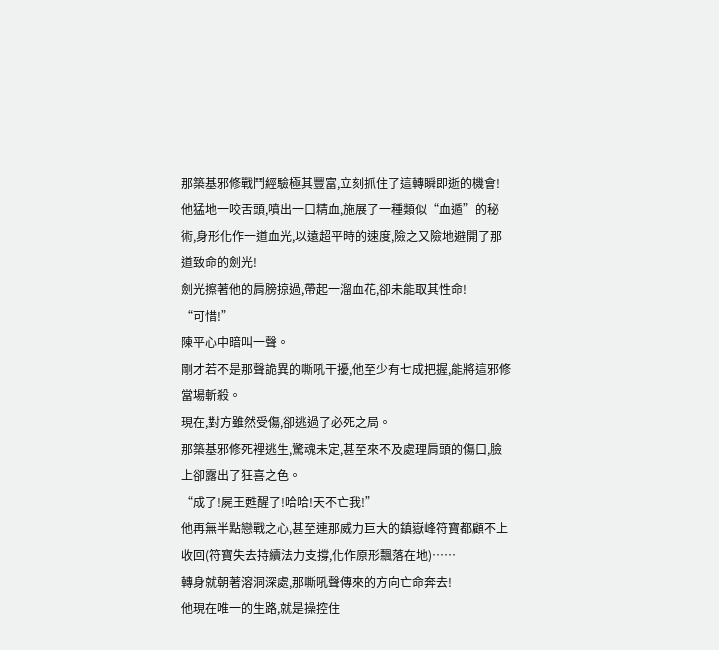那築基邪修戰鬥經驗極其豐富,立刻抓住了這轉瞬即逝的機會!
他猛地一咬舌頭,噴出一口精血,施展了一種類似“血遁”的秘術,身形化作一道血光,以遠超平時的速度,險之又險地避開了那道致命的劍光!
劍光擦著他的肩膀掠過,帶起一溜血花,卻未能取其性命!
“可惜!”
陳平心中暗叫一聲。
剛才若不是那聲詭異的嘶吼干擾,他至少有七成把握,能將這邪修當場斬殺。
現在,對方雖然受傷,卻逃過了必死之局。
那築基邪修死裡逃生,驚魂未定,甚至來不及處理肩頭的傷口,臉上卻露出了狂喜之色。
“成了!屍王甦醒了!哈哈!天不亡我!”
他再無半點戀戰之心,甚至連那威力巨大的鎮嶽峰符寶都顧不上收回(符寶失去持續法力支撐,化作原形飄落在地)……
轉身就朝著溶洞深處,那嘶吼聲傳來的方向亡命奔去!
他現在唯一的生路,就是操控住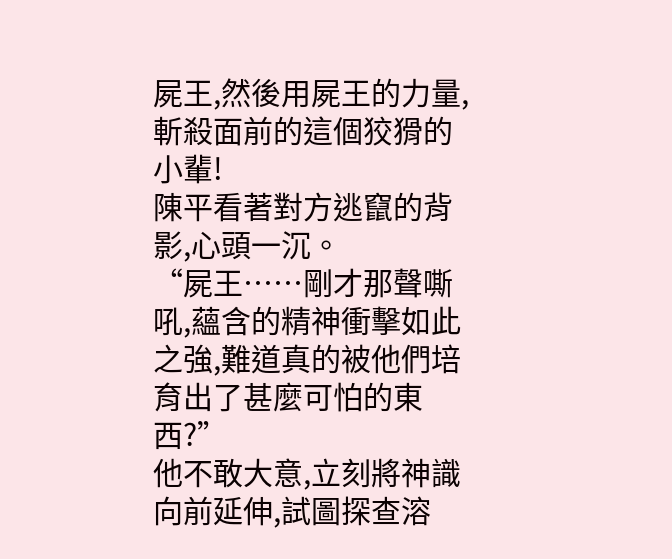屍王,然後用屍王的力量,斬殺面前的這個狡猾的小輩!
陳平看著對方逃竄的背影,心頭一沉。
“屍王……剛才那聲嘶吼,蘊含的精神衝擊如此之強,難道真的被他們培育出了甚麼可怕的東西?”
他不敢大意,立刻將神識向前延伸,試圖探查溶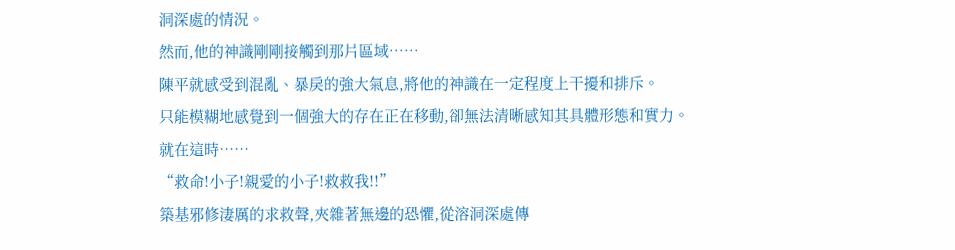洞深處的情況。
然而,他的神識剛剛接觸到那片區域……
陳平就感受到混亂、暴戾的強大氣息,將他的神識在一定程度上干擾和排斥。
只能模糊地感覺到一個強大的存在正在移動,卻無法清晰感知其具體形態和實力。
就在這時……
“救命!小子!親愛的小子!救救我!!”
築基邪修淒厲的求救聲,夾雜著無邊的恐懼,從溶洞深處傳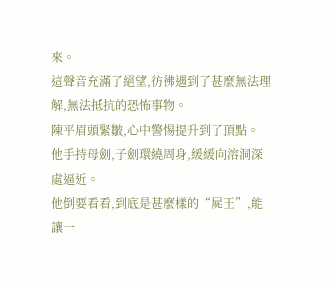來。
這聲音充滿了絕望,彷彿遇到了甚麼無法理解,無法抵抗的恐怖事物。
陳平眉頭緊皺,心中警惕提升到了頂點。
他手持母劍,子劍環繞周身,緩緩向溶洞深處逼近。
他倒要看看,到底是甚麼樣的“屍王”,能讓一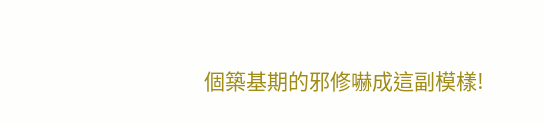個築基期的邪修嚇成這副模樣!